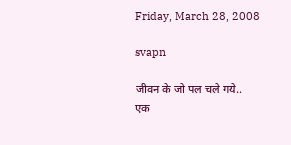Friday, March 28, 2008

svapn

जीवन के जो पल चले गये..
एक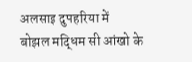अलसाइ दुपहरिया में
बोझल मद्धिम सी आंखो के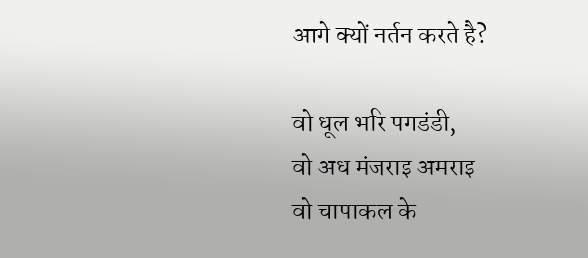आगे क्यों नर्तन करते है?

वो धूल भरि पगडंडी,
वो अध मंजराइ अमराइ
वो चापाकल के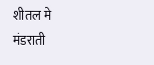शीतल मे
मंडराती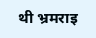थी भ्रमराइ